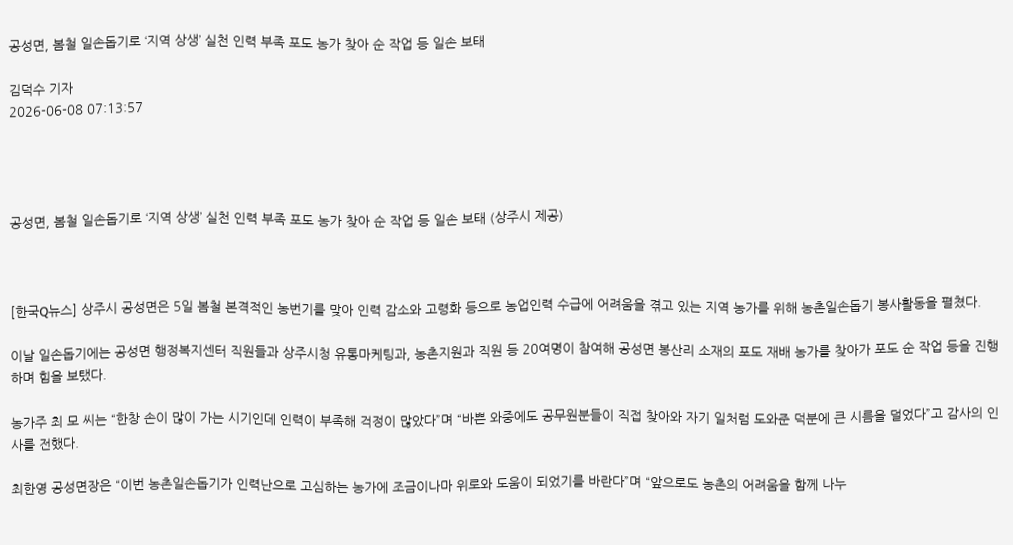공성면, 봄철 일손돕기로 ‘지역 상생’ 실천 인력 부족 포도 농가 찾아 순 작업 등 일손 보태

김덕수 기자
2026-06-08 07:13:57




공성면, 봄철 일손돕기로 ‘지역 상생’ 실천 인력 부족 포도 농가 찾아 순 작업 등 일손 보태 (상주시 제공)



[한국Q뉴스] 상주시 공성면은 5일 봄철 본격적인 농번기를 맞아 인력 감소와 고령화 등으로 농업인력 수급에 어려움을 겪고 있는 지역 농가를 위해 농촌일손돕기 봉사활동을 펼쳤다.

이날 일손돕기에는 공성면 행정복지센터 직원들과 상주시청 유통마케팅과, 농촌지원과 직원 등 20여명이 참여해 공성면 봉산리 소재의 포도 재배 농가를 찾아가 포도 순 작업 등을 진행하며 힘을 보탰다.

농가주 최 모 씨는 “한창 손이 많이 가는 시기인데 인력이 부족해 걱정이 많았다”며 “바쁜 와중에도 공무원분들이 직접 찾아와 자기 일처럼 도와준 덕분에 큰 시름을 덜었다”고 감사의 인사를 전했다.

최한영 공성면장은 “이번 농촌일손돕기가 인력난으로 고심하는 농가에 조금이나마 위로와 도움이 되었기를 바란다”며 “앞으로도 농촌의 어려움을 함께 나누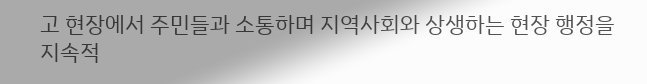고 현장에서 주민들과 소통하며 지역사회와 상생하는 현장 행정을 지속적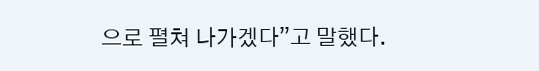으로 펼쳐 나가겠다”고 말했다.